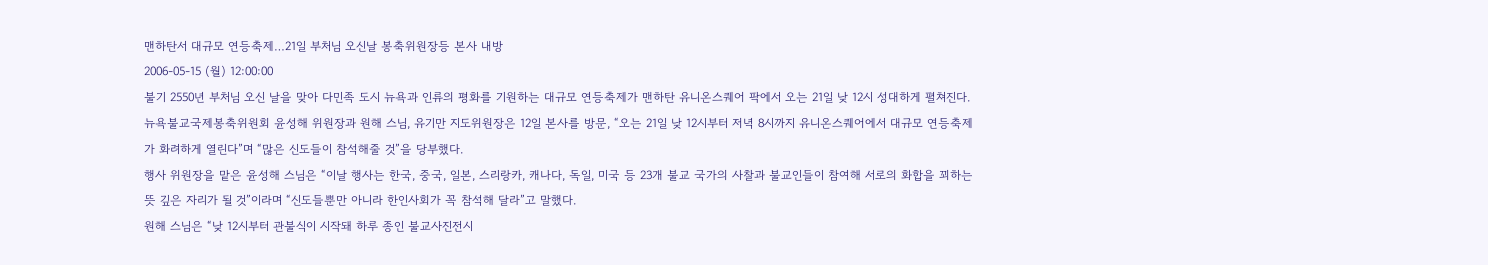맨하탄서 대규모 연등축제…21일 부처님 오신날 봉축위원장등 본사 내방
2006-05-15 (월) 12:00:00
불기 2550년 부처님 오신 날을 맞아 다민족 도시 뉴욕과 인류의 평화를 기원하는 대규모 연등축제가 맨하탄 유니온스퀘어 팍에서 오는 21일 낮 12시 성대하게 펼쳐진다.
뉴욕불교국제봉축위원회 윤성해 위원장과 원해 스님, 유기만 지도위원장은 12일 본사를 방문, “오는 21일 낮 12시부터 저녁 8시까지 유니온스퀘어에서 대규모 연등축제가 화려하게 열린다”며 “많은 신도들이 참석해줄 것”을 당부했다.
행사 위원장을 맡은 윤성해 스님은 “이날 행사는 한국, 중국, 일본, 스리랑카, 캐나다, 독일, 미국 등 23개 불교 국가의 사찰과 불교인들이 참여해 서로의 화합을 꾀하는 뜻 깊은 자리가 될 것”이라며 “신도들뿐만 아니라 한인사회가 꼭 참석해 달라”고 말했다.
원해 스님은 “낮 12시부터 관불식이 시작돼 하루 종인 불교사진전시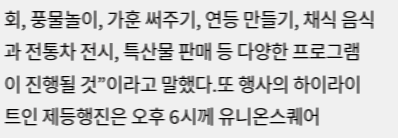회, 풍물놀이, 가훈 써주기, 연등 만들기, 채식 음식과 전통차 전시, 특산물 판매 등 다양한 프로그램이 진행될 것”이라고 말했다.또 행사의 하이라이트인 제등행진은 오후 6시께 유니온스퀘어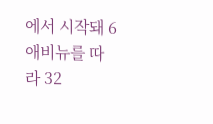에서 시작돼 6 애비뉴를 따라 32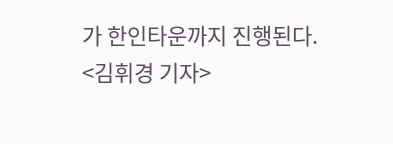가 한인타운까지 진행된다.
<김휘경 기자>